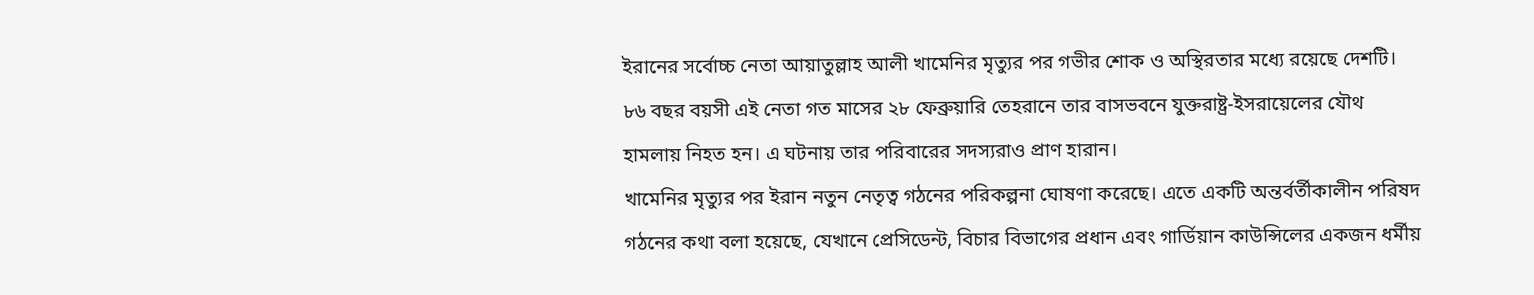ইরানের সর্বোচ্চ নেতা আয়াতুল্লাহ আলী খামেনির মৃত্যুর পর গভীর শোক ও অস্থিরতার মধ্যে রয়েছে দেশটি। ৮৬ বছর বয়সী এই নেতা গত মাসের ২৮ ফেব্রুয়ারি তেহরানে তার বাসভবনে যুক্তরাষ্ট্র-ইসরায়েলের যৌথ হামলায় নিহত হন। এ ঘটনায় তার পরিবারের সদস্যরাও প্রাণ হারান।
খামেনির মৃত্যুর পর ইরান নতুন নেতৃত্ব গঠনের পরিকল্পনা ঘোষণা করেছে। এতে একটি অন্তর্বর্তীকালীন পরিষদ গঠনের কথা বলা হয়েছে, যেখানে প্রেসিডেন্ট, বিচার বিভাগের প্রধান এবং গার্ডিয়ান কাউন্সিলের একজন ধর্মীয়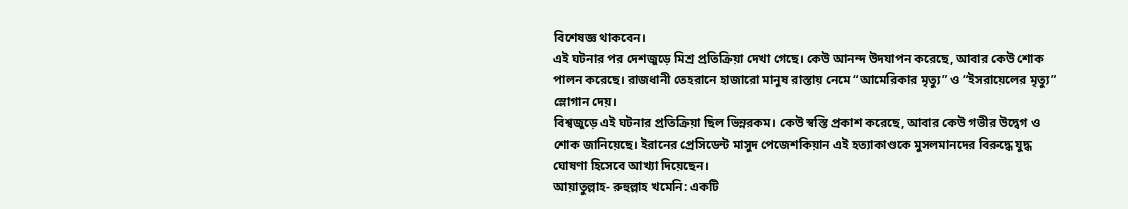বিশেষজ্ঞ থাকবেন।
এই ঘটনার পর দেশজুড়ে মিশ্র প্রতিক্রিয়া দেখা গেছে। কেউ আনন্দ উদযাপন করেছে, আবার কেউ শোক পালন করেছে। রাজধানী তেহরানে হাজারো মানুষ রাস্তায় নেমে “আমেরিকার মৃত্যু” ও “ইসরায়েলের মৃত্যু” স্লোগান দেয়।
বিশ্বজুড়ে এই ঘটনার প্রতিক্রিয়া ছিল ভিন্নরকম। কেউ স্বস্তি প্রকাশ করেছে, আবার কেউ গভীর উদ্বেগ ও শোক জানিয়েছে। ইরানের প্রেসিডেন্ট মাসুদ পেজেশকিয়ান এই হত্যাকাণ্ডকে মুসলমানদের বিরুদ্ধে যুদ্ধ ঘোষণা হিসেবে আখ্যা দিয়েছেন।
আয়াতুল্লাহ- রুহুল্লাহ খমেনি: একটি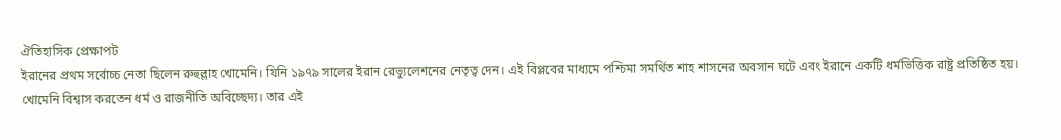ঐতিহাসিক প্রেক্ষাপট
ইরানের প্রথম সর্বোচ্চ নেতা ছিলেন রুহুল্লাহ খোমেনি। যিনি ১৯৭৯ সালের ইরান রেভ্যুলেশনের নেতৃত্ব দেন। এই বিপ্লবের মাধ্যমে পশ্চিমা সমর্থিত শাহ শাসনের অবসান ঘটে এবং ইরানে একটি ধর্মভিত্তিক রাষ্ট্র প্রতিষ্ঠিত হয়।
খোমেনি বিশ্বাস করতেন ধর্ম ও রাজনীতি অবিচ্ছেদ্য। তার এই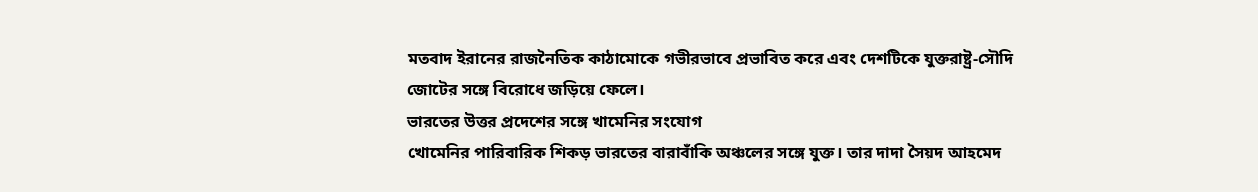মতবাদ ইরানের রাজনৈতিক কাঠামোকে গভীরভাবে প্রভাবিত করে এবং দেশটিকে যুক্তরাষ্ট্র-সৌদি জোটের সঙ্গে বিরোধে জড়িয়ে ফেলে।
ভারতের উত্তর প্রদেশের সঙ্গে খামেনির সংযোগ
খোমেনির পারিবারিক শিকড় ভারতের বারাবাঁকি অঞ্চলের সঙ্গে যুক্ত। তার দাদা সৈয়দ আহমেদ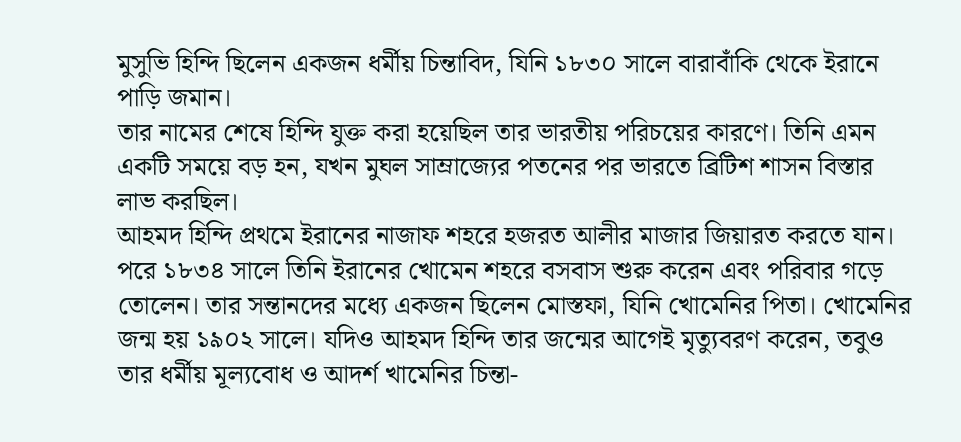মুসুভি হিন্দি ছিলেন একজন ধর্মীয় চিন্তাবিদ, যিনি ১৮৩০ সালে বারাবাঁকি থেকে ইরানে পাড়ি জমান।
তার নামের শেষে হিন্দি যুক্ত করা হয়েছিল তার ভারতীয় পরিচয়ের কারণে। তিনি এমন একটি সময়ে বড় হন, যখন মুঘল সাম্রাজ্যের পতনের পর ভারতে ব্রিটিশ শাসন বিস্তার লাভ করছিল।
আহমদ হিন্দি প্রথমে ইরানের নাজাফ শহরে হজরত আলীর মাজার জিয়ারত করতে যান। পরে ১৮৩৪ সালে তিনি ইরানের খোমেন শহরে বসবাস শুরু করেন এবং পরিবার গড়ে তোলেন। তার সন্তানদের মধ্যে একজন ছিলেন মোস্তফা, যিনি খোমেনির পিতা। খোমেনির জন্ম হয় ১৯০২ সালে। যদিও আহমদ হিন্দি তার জন্মের আগেই মৃত্যুবরণ করেন, তবুও তার ধর্মীয় মূল্যবোধ ও আদর্শ খামেনির চিন্তা-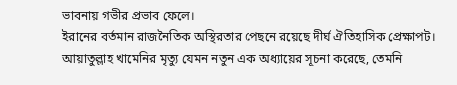ভাবনায় গভীর প্রভাব ফেলে।
ইরানের বর্তমান রাজনৈতিক অস্থিরতার পেছনে রয়েছে দীর্ঘ ঐতিহাসিক প্রেক্ষাপট। আয়াতুল্লাহ খামেনির মৃত্যু যেমন নতুন এক অধ্যায়ের সূচনা করেছে, তেমনি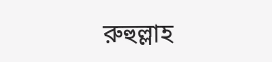রুহুল্লাহ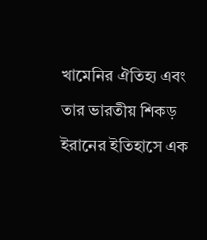খামেনির ঐতিহ্য এবং তার ভারতীয় শিকড় ইরানের ইতিহাসে এক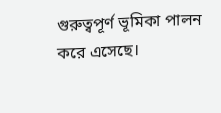গুরুত্বপূর্ণ ভূমিকা পালন করে এসেছে।